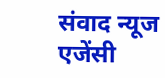संवाद न्यूज एजेंसी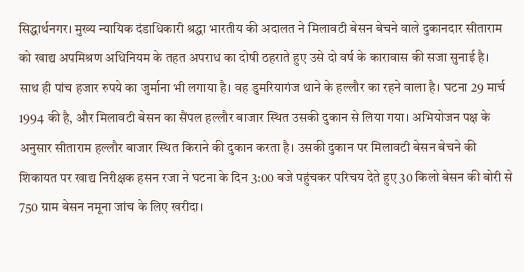सिद्धार्थनगर। मुख्य न्यायिक दंडाधिकारी श्रद्धा भारतीय की अदालत ने मिलावटी बेसन बेचने वाले दुकानदार सीताराम को खाद्य अपमिश्रण अधिनियम के तहत अपराध का दोषी ठहराते हुए उसे दो वर्ष के कारावास की सजा सुनाई है।
साथ ही पांच हजार रुपये का जुर्माना भी लगाया है। वह डुमरियागंज थाने के हल्लौर का रहने वाला है। घटना 29 मार्च 1994 की है, और मिलावटी बेसन का सैंपल हल्लौर बाजार स्थित उसकी दुकान से लिया गया। अभियोजन पक्ष के अनुसार सीताराम हल्लौर बाजार स्थित किराने की दुकान करता है। उसकी दुकान पर मिलावटी बेसन बेचने की शिकायत पर खाद्य निरीक्षक हसन रजा ने घटना के दिन 3:00 बजे पहुंचकर परिचय देते हुए 30 किलो बेसन की बोरी से 750 ग्राम बेसन नमूना जांच के लिए खरीदा।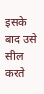इसके बाद उसे सील करते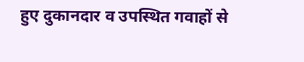हुए दुकानदार व उपस्थित गवाहों से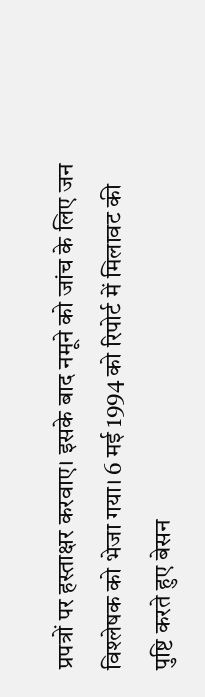प्रपत्रों पर हस्ताक्षर करवाए। इसके बाद नमूने को जांच के लिए जन विश्लेषक को भेजा गया। 6 मई 1994 को रिपोर्ट में मिलावट की पुष्टि करते हुए बेसन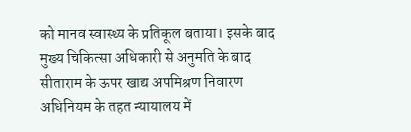को मानव स्वास्थ्य के प्रतिकूल बताया। इसके बाद मुख्य चिकित्सा अधिकारी से अनुमति के बाद सीताराम के ऊपर खाद्य अपमिश्रण निवारण अधिनियम के तहत न्यायालय में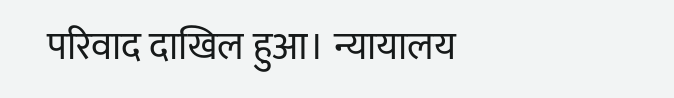परिवाद दाखिल हुआ। न्यायालय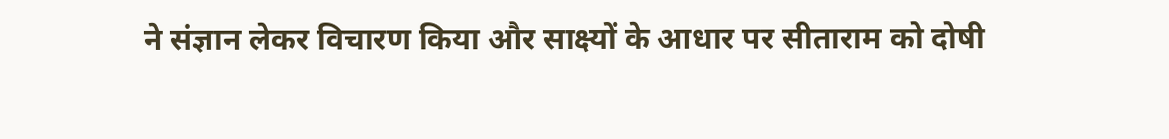ने संज्ञान लेकर विचारण किया और साक्ष्यों के आधार पर सीताराम को दोषी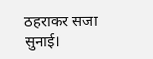ठहराकर सजा सुनाई।